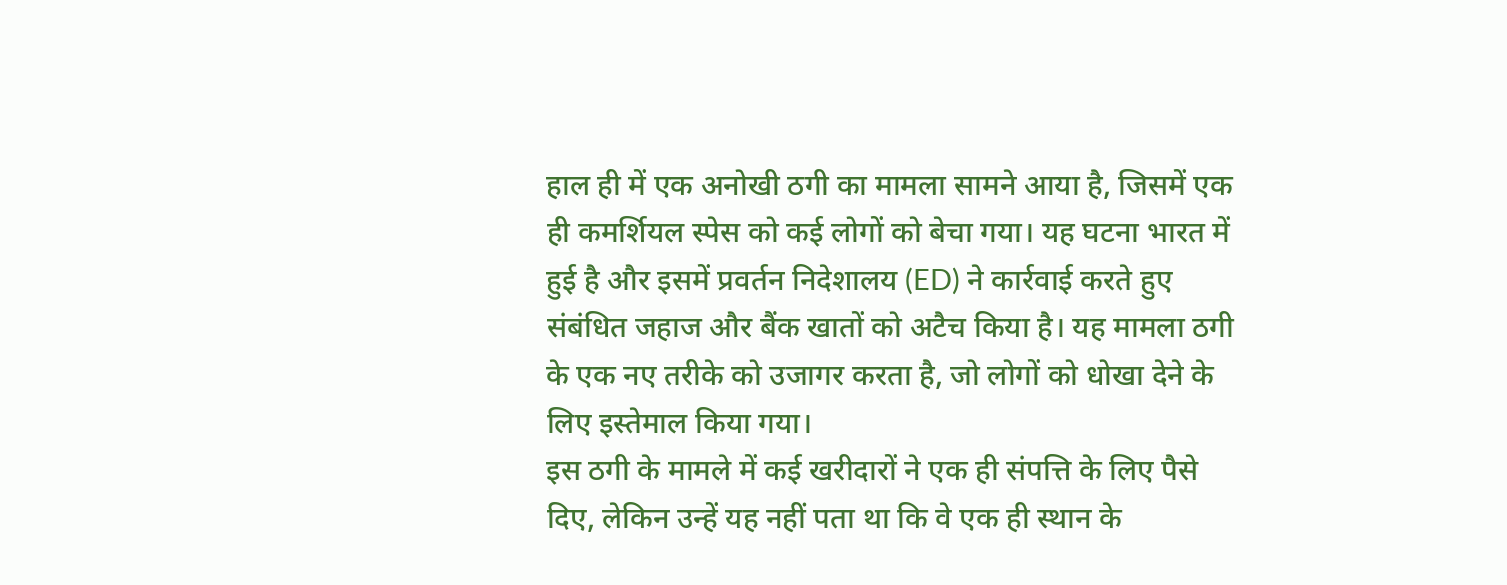हाल ही में एक अनोखी ठगी का मामला सामने आया है, जिसमें एक ही कमर्शियल स्पेस को कई लोगों को बेचा गया। यह घटना भारत में हुई है और इसमें प्रवर्तन निदेशालय (ED) ने कार्रवाई करते हुए संबंधित जहाज और बैंक खातों को अटैच किया है। यह मामला ठगी के एक नए तरीके को उजागर करता है, जो लोगों को धोखा देने के लिए इस्तेमाल किया गया।
इस ठगी के मामले में कई खरीदारों ने एक ही संपत्ति के लिए पैसे दिए, लेकिन उन्हें यह नहीं पता था कि वे एक ही स्थान के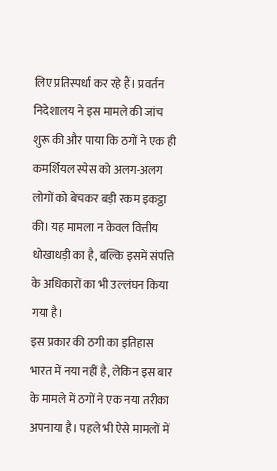लिए प्रतिस्पर्धा कर रहे हैं। प्रवर्तन निदेशालय ने इस मामले की जांच शुरू की और पाया कि ठगों ने एक ही कमर्शियल स्पेस को अलग-अलग लोगों को बेचकर बड़ी रकम इकट्ठा की। यह मामला न केवल वित्तीय धोखाधड़ी का है, बल्कि इसमें संपत्ति के अधिकारों का भी उल्लंघन किया गया है।
इस प्रकार की ठगी का इतिहास भारत में नया नहीं है, लेकिन इस बार के मामले में ठगों ने एक नया तरीका अपनाया है। पहले भी ऐसे मामलों में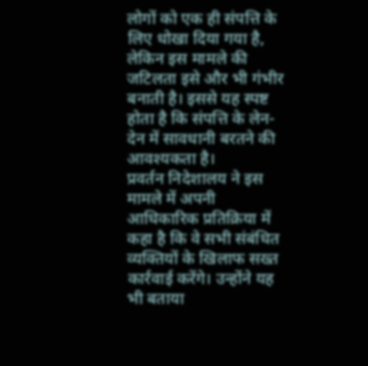लोगों को एक ही संपत्ति के लिए धोखा दिया गया है, लेकिन इस मामले की जटिलता इसे और भी गंभीर बनाती है। इससे यह स्पष्ट होता है कि संपत्ति के लेन-देन में सावधानी बरतने की आवश्यकता है।
प्रवर्तन निदेशालय ने इस मामले में अपनी आधिकारिक प्रतिक्रिया में कहा है कि वे सभी संबंधित व्यक्तियों के खिलाफ सख्त कार्रवाई करेंगे। उन्होंने यह भी बताया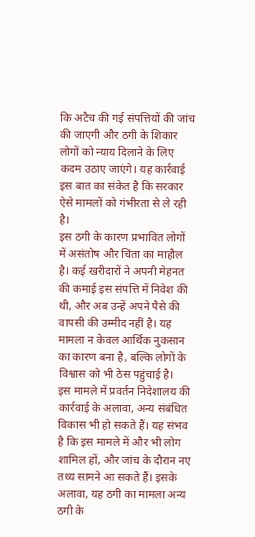कि अटैच की गई संपत्तियों की जांच की जाएगी और ठगी के शिकार लोगों को न्याय दिलाने के लिए कदम उठाए जाएंगे। यह कार्रवाई इस बात का संकेत है कि सरकार ऐसे मामलों को गंभीरता से ले रही है।
इस ठगी के कारण प्रभावित लोगों में असंतोष और चिंता का माहौल है। कई खरीदारों ने अपनी मेहनत की कमाई इस संपत्ति में निवेश की थी, और अब उन्हें अपने पैसे की वापसी की उम्मीद नहीं है। यह मामला न केवल आर्थिक नुकसान का कारण बना है, बल्कि लोगों के विश्वास को भी ठेस पहुंचाई है।
इस मामले में प्रवर्तन निदेशालय की कार्रवाई के अलावा, अन्य संबंधित विकास भी हो सकते हैं। यह संभव है कि इस मामले में और भी लोग शामिल हों, और जांच के दौरान नए तथ्य सामने आ सकते हैं। इसके अलावा, यह ठगी का मामला अन्य ठगी के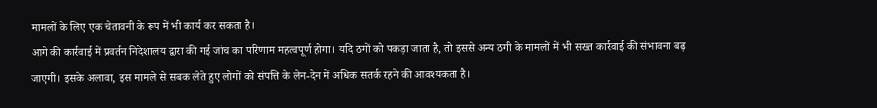मामलों के लिए एक चेतावनी के रूप में भी कार्य कर सकता है।
आगे की कार्रवाई में प्रवर्तन निदेशालय द्वारा की गई जांच का परिणाम महत्वपूर्ण होगा। यदि ठगों को पकड़ा जाता है, तो इससे अन्य ठगी के मामलों में भी सख्त कार्रवाई की संभावना बढ़ जाएगी। इसके अलावा, इस मामले से सबक लेते हुए लोगों को संपत्ति के लेन-देन में अधिक सतर्क रहने की आवश्यकता है।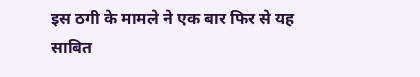इस ठगी के मामले ने एक बार फिर से यह साबित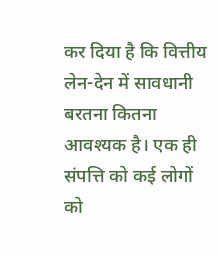कर दिया है कि वित्तीय लेन-देन में सावधानी बरतना कितना आवश्यक है। एक ही संपत्ति को कई लोगों को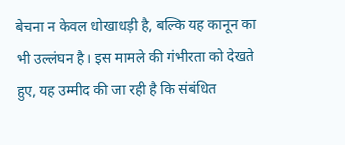बेचना न केवल धोखाधड़ी है, बल्कि यह कानून का भी उल्लंघन है। इस मामले की गंभीरता को देखते हुए, यह उम्मीद की जा रही है कि संबंधित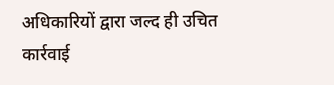अधिकारियों द्वारा जल्द ही उचित कार्रवाई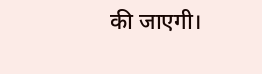की जाएगी।